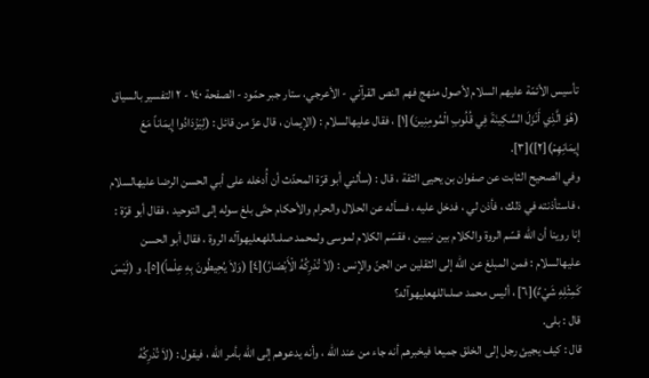تأسيس الأئمّة عليهم السلام لأصول منهج فهم النص القرآني - الأعرجي، ستار جبر حمّود - الصفحة ١٤٠ - ٢ التفسير بالسياق
(هُوَ الَّذِي أَنْزَلَ السَّكِينَةَ فِي قُلُوبِ الْمُومِنِينَ)[١] ، فقال عليهالسلام : (الإيمان ، قال عزّ من قائل : (لِيَزْدَادُوا إِيمَاناً مَعَ إِيمَانِهِمْ)[٢])[٣].
وفي الصحيح الثابت عن صفوان بن يحيى الثقة ، قال : (سألني أبو قرّة المحدّث أن أُدخله على أبي الحسن الرضا عليهالسلام ، فاستأذنته في ذلك ، فأذن لي ، فدخل عليه ، فسأله عن الحلال والحرام والأحكام حتّى بلغ سوله إلى التوحيد ، فقال أبو قرّة : إنا روينا أن اللّه قسّم الروة والكلام بين نبيين ، فقسّم الكلام لموسى ولمحمد صلىاللهعليهوآله الروة ، فقال أبو الحسن عليهالسلام : فمن المبلغ عن اللّه إلى الثقلين من الجنّ والإنس : (لاَ تُدْرِكُهُ الْأَبْصَارُ)[٤] (وَلاَ يُحِيطُونَ بِهِ عِلْماً)[٥]. و (لَيْسَ كَمِثْلِهِ شَيْءٌ)[٦] ، أليس محمد صلىاللهعليهوآله؟
قال : بلى.
قال : كيف يجيئ رجل إلى الخلق جميعا فيخبرهم أنه جاء من عند اللّه ، وأنه يدعوهم إلى اللّه بأمر اللّه ، فيقول : (لاَ تُدْرِكُهُ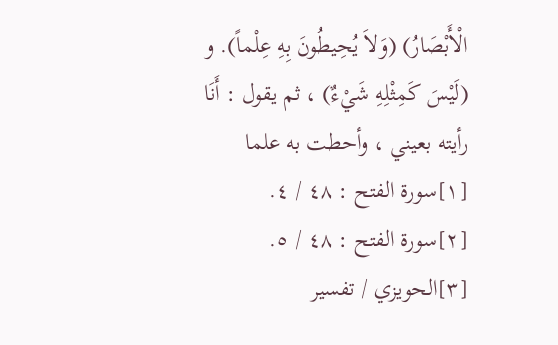الْأَبْصَارُ) (وَلاَ يُحِيطُونَ بِهِ عِلْماً). و (لَيْسَ كَمِثْلِهِ شَيْءٌ) ، ثم يقول : أَنَا رأيته بعيني ، وأحطت به علما
[١]سورة الفتح : ٤٨ / ٤.
[٢]سورة الفتح : ٤٨ / ٥.
[٣]الحويزي / تفسير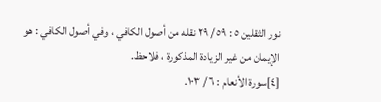نور الثقلين ٥ : ٥٩ / ٢٩ نقله من أصول الكافي ، وفي أصول الكافي : هو الإيمان من غير الزيادة المذكورة ، فلاحظ.
[٤]سورة الأنعام : ٦ / ١٠٣.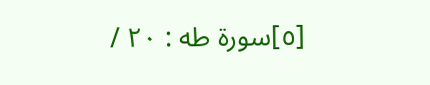[٥]سورة طه : ٢٠ /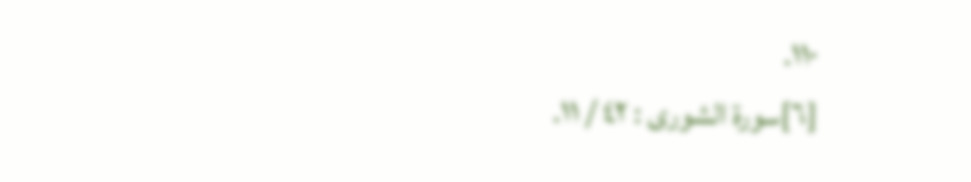١١٠.
[٦]سورة الشورى : ٤٢ / ١١.